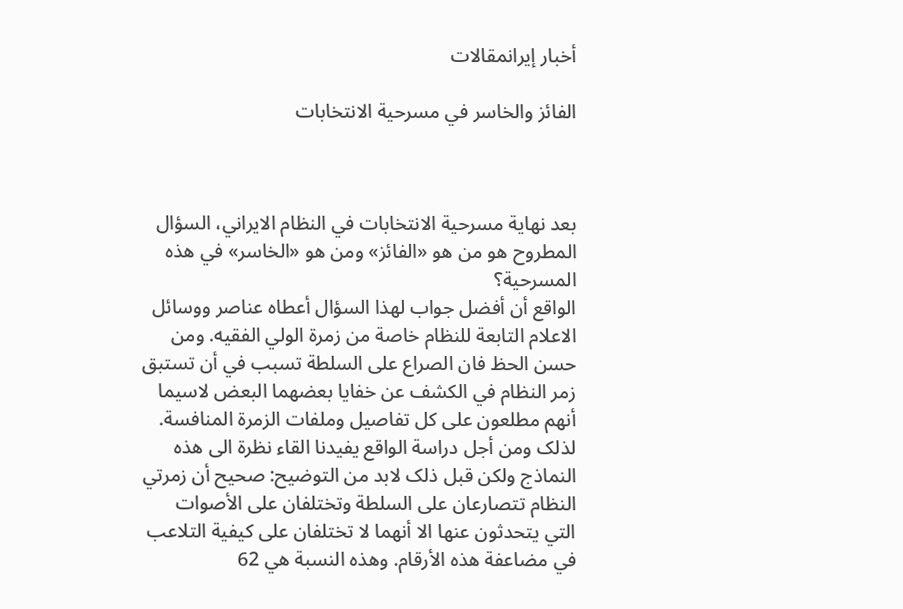أخبار إيرانمقالات

الفائز والخاسر في مسرحية الانتخابات



بعد نهاية مسرحية الانتخابات في النظام الايراني، السؤال المطروح هو من هو «الفائز» ومن هو «الخاسر» في هذه المسرحية؟
الواقع أن أفضل جواب لهذا السؤال أعطاه عناصر ووسائل الاعلام التابعة للنظام خاصة من زمرة الولي الفقيه. ومن حسن الحظ فان الصراع علی السلطة تسبب في أن تستبق زمر النظام في الکشف عن خفايا بعضهما البعض لاسيما أنهم مطلعون علی کل تفاصيل وملفات الزمرة المنافسة. لذلک ومن أجل دراسة الواقع يفيدنا القاء نظرة الی هذه النماذج ولکن قبل ذلک لابد من التوضيح: صحيح أن زمرتي النظام تتصارعان علی السلطة وتختلفان علی الأصوات التي يتحدثون عنها الا أنهما لا تختلفان علی کيفية التلاعب في مضاعفة هذه الأرقام. وهذه النسبة هي 62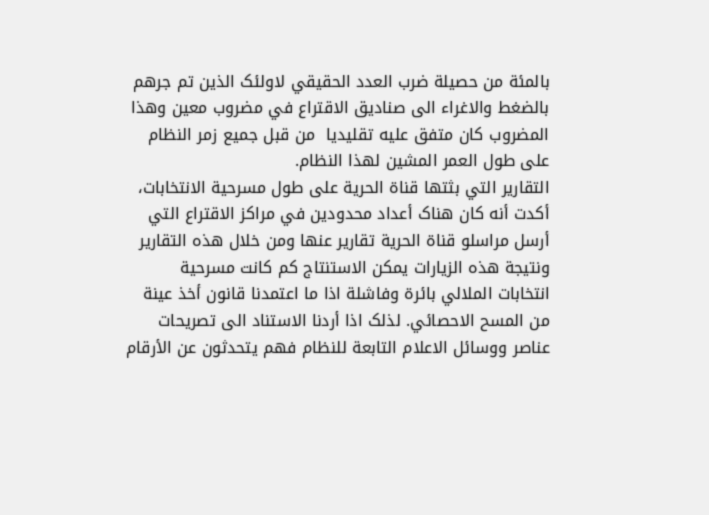بالمئة من حصيلة ضرب العدد الحقيقي لاولئک الذين تم جرهم بالضغط والاغراء الی صناديق الاقتراع في مضروب معين وهذا المضروب کان متفق عليه تقليديا  من قبل جميع زمر النظام علی طول العمر المشين لهذا النظام.
التقارير التي بثتها قناة الحرية علی طول مسرحية الانتخابات، أکدت أنه کان هناک أعداد محدودين في مراکز الاقتراع التي أرسل مراسلو قناة الحرية تقارير عنها ومن خلال هذه التقارير ونتيجة هذه الزيارات يمکن الاستنتاج کم کانت مسرحية انتخابات الملالي بائرة وفاشلة اذا ما اعتمدنا قانون أخذ عينة من المسح الاحصائي. لذلک اذا أردنا الاستناد الی تصريحات عناصر ووسائل الاعلام التابعة للنظام فهم يتحدثون عن الأرقام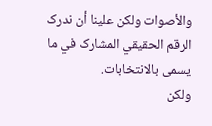والأصوات ولکن علينا أن ندرک الرقم الحقيقي المشارک في ما يسمی بالانتخابات.
ولکن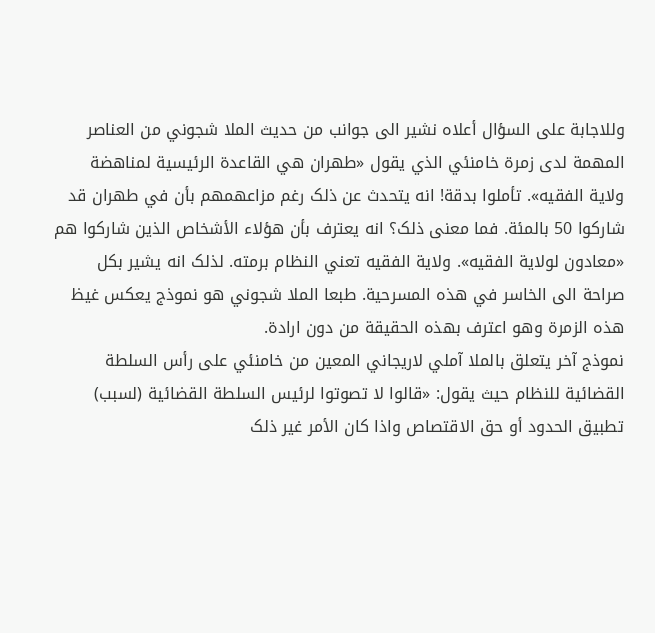وللاجابة علی السؤال أعلاه نشير الی جوانب من حديث الملا شجوني من العناصر المهمة لدی زمرة خامنئي الذي يقول «طهران هي القاعدة الرئيسية لمناهضة ولاية الفقيه». تأملوا بدقة! انه يتحدث عن ذلک رغم مزاعهمهم بأن في طهران قد شارکوا 50 بالمئة. فما معنی ذلک؟ انه يعترف بأن هؤلاء الأشخاص الذين شارکوا هم «معادون لولاية الفقيه». ولاية الفقيه تعني النظام برمته. لذلک انه يشير بکل صراحة الی الخاسر في هذه المسرحية. طبعا الملا شجوني هو نموذج يعکس غيظ هذه الزمرة وهو اعترف بهذه الحقيقة من دون ارادة.
نموذج آخر يتعلق بالملا آملي لاريجاني المعين من خامنئي علی رأس السلطة القضائية للنظام حيث يقول: «قالوا لا تصوتوا لرئيس السلطة القضائية (لسبب) تطبيق الحدود أو حق الاقتصاص واذا کان الأمر غير ذلک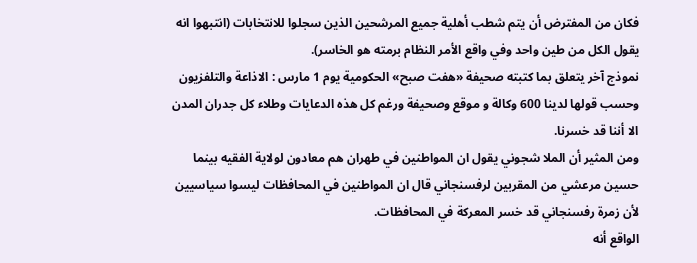فکان من المفترض أن يتم شطب أهلية جميع المرشحين الذين سجلوا للانتخابات (انتبهوا انه يقول الکل من طين واحد وفي واقع الأمر النظام برمته هو الخاسر).
نموذج آخر يتعلق بما کتبته صحيفة «هفت صبح» الحکومية يوم 1 مارس : الاذاعة والتلفزيون وحسب قولها لدينا 600 وکالة و موقع وصحيفة ورغم کل هذه الدعايات وطلاء کل جدران المدن الا أننا قد خسرنا.
ومن المثير أن الملا شجوني يقول ان المواطنين في طهران هم معادون لولاية الفقيه بينما حسين مرعشي من المقربين لرفسنجاني قال ان المواطنين في المحافظات ليسوا سياسيين لأن زمرة رفسنجاني قد خسر المعرکة في المحافظات.
الواقع أنه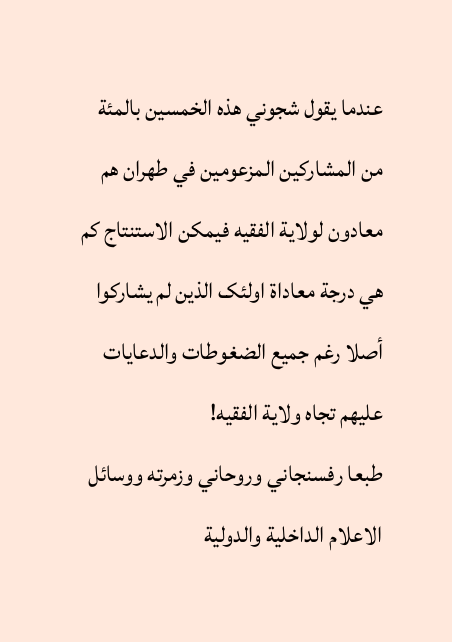عندما يقول شجوني هذه الخمسين بالمئة من المشارکين المزعومين في طهران هم معادون لولاية الفقيه فيمکن الاستنتاج کم هي درجة معاداة اولئک الذين لم يشارکوا أصلا رغم جميع الضغوطات والدعايات عليهم تجاه ولاية الفقيه!
طبعا رفسنجاني وروحاني وزمرته ووسائل الاعلام الداخلية والدولية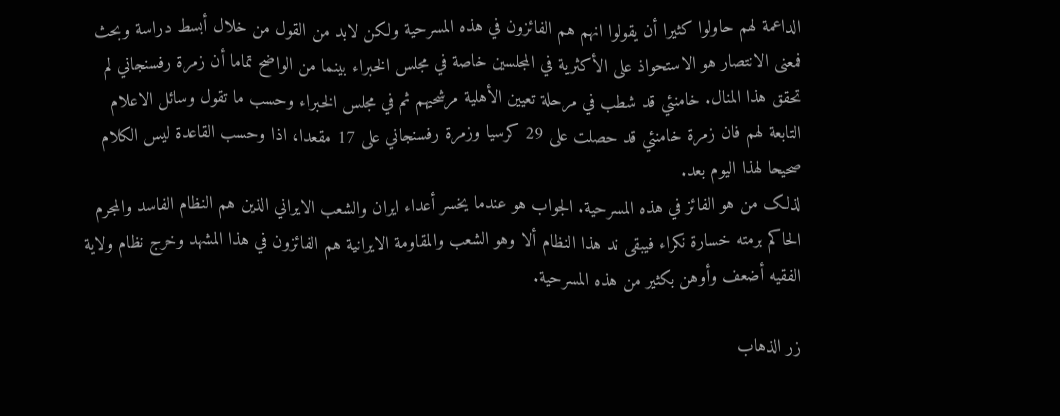الداعمة لهم حاولوا کثيرا أن يقولوا انهم هم الفائزون في هذه المسرحية ولکن لابد من القول من خلال أبسط دراسة وبحث فمعنی الانتصار هو الاستحواذ علی الأکثرية في المجلسين خاصة في مجلس الخبراء بينما من الواضح تماما أن زمرة رفسنجاني لم تحقق هذا المنال. خامنئي قد شطب في مرحلة تعيين الأهلية مرشحيهم ثم في مجلس الخبراء وحسب ما تقول وسائل الاعلام التابعة لهم فان زمرة خامنئي قد حصلت علی 29 کرسيا وزمرة رفسنجاني علی 17 مقعدا، اذا وحسب القاعدة ليس الکلام صحيحا لهذا اليوم بعد.
لذلک من هو الفائز في هذه المسرحية. الجواب هو عندما يخسر أعداء ايران والشعب الايراني الذين هم النظام الفاسد والمجرم الحاکم برمته خسارة نکراء فيبقی ند هذا النظام ألا وهو الشعب والمقاومة الايرانية هم الفائزون في هذا المشهد وخرج نظام ولاية الفقيه أضعف وأوهن بکثير من هذه المسرحية.

زر الذهاب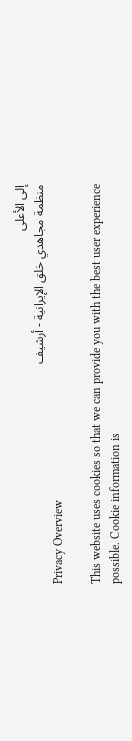إلى الأعلى
منظمة مجاهدي خلق الإيرانية - أرشیف
Privacy Overview

This website uses cookies so that we can provide you with the best user experience possible. Cookie information is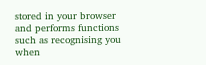stored in your browser and performs functions such as recognising you when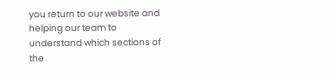you return to our website and helping our team to understand which sections of the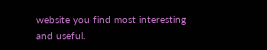website you find most interesting and useful.